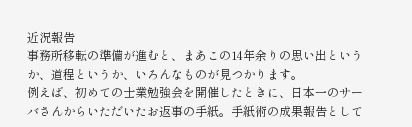近況報告
事務所移転の準備が進むと、まあこの14年余りの思い出というか、道程というか、いろんなものが見つかります。
例えば、初めての士業勉強会を開催したときに、日本一のサーバさんからいただいたお返事の手紙。手紙術の成果報告として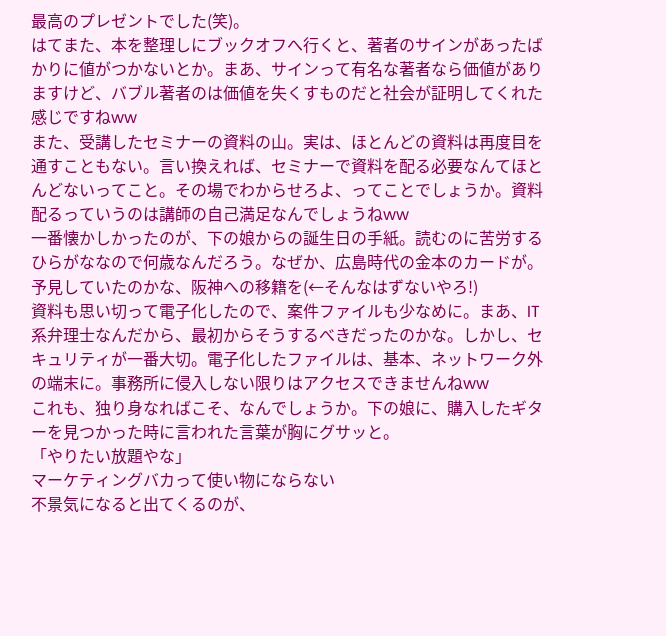最高のプレゼントでした(笑)。
はてまた、本を整理しにブックオフへ行くと、著者のサインがあったばかりに値がつかないとか。まあ、サインって有名な著者なら価値がありますけど、バブル著者のは価値を失くすものだと社会が証明してくれた感じですねww
また、受講したセミナーの資料の山。実は、ほとんどの資料は再度目を通すこともない。言い換えれば、セミナーで資料を配る必要なんてほとんどないってこと。その場でわからせろよ、ってことでしょうか。資料配るっていうのは講師の自己満足なんでしょうねww
一番懐かしかったのが、下の娘からの誕生日の手紙。読むのに苦労するひらがななので何歳なんだろう。なぜか、広島時代の金本のカードが。予見していたのかな、阪神への移籍を(←そんなはずないやろ!)
資料も思い切って電子化したので、案件ファイルも少なめに。まあ、IT系弁理士なんだから、最初からそうするべきだったのかな。しかし、セキュリティが一番大切。電子化したファイルは、基本、ネットワーク外の端末に。事務所に侵入しない限りはアクセスできませんねww
これも、独り身なればこそ、なんでしょうか。下の娘に、購入したギターを見つかった時に言われた言葉が胸にグサッと。
「やりたい放題やな」
マーケティングバカって使い物にならない
不景気になると出てくるのが、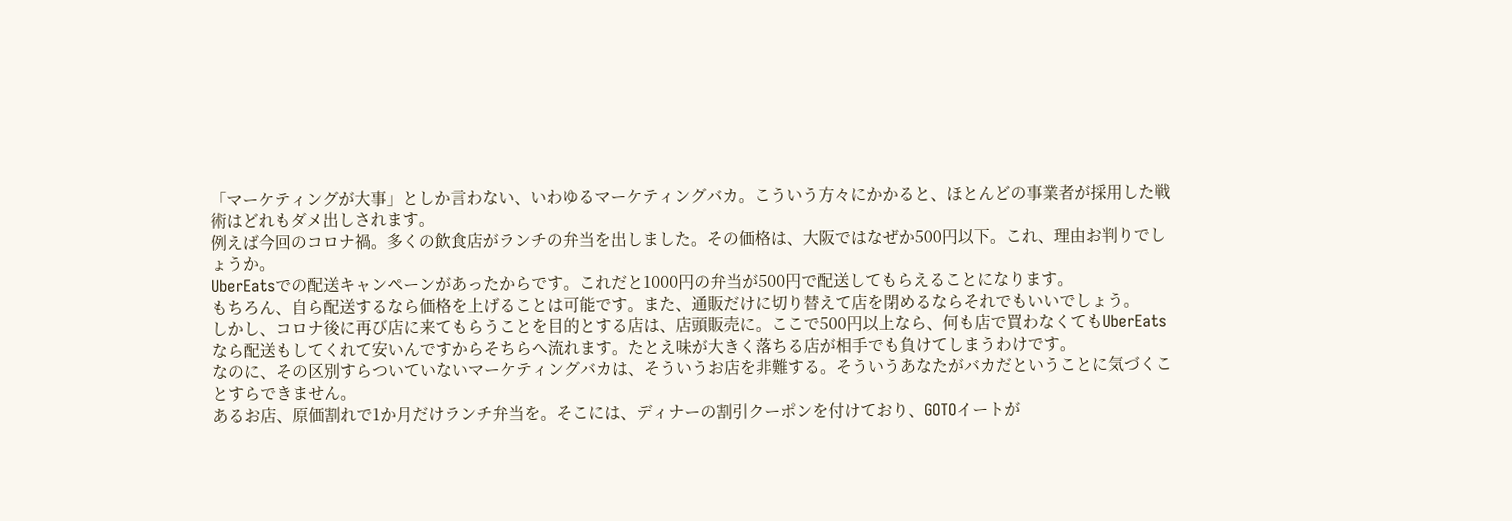「マーケティングが大事」としか言わない、いわゆるマーケティングバカ。こういう方々にかかると、ほとんどの事業者が採用した戦術はどれもダメ出しされます。
例えば今回のコロナ禍。多くの飲食店がランチの弁当を出しました。その価格は、大阪ではなぜか500円以下。これ、理由お判りでしょうか。
UberEatsでの配送キャンペーンがあったからです。これだと1000円の弁当が500円で配送してもらえることになります。
もちろん、自ら配送するなら価格を上げることは可能です。また、通販だけに切り替えて店を閉めるならそれでもいいでしょう。
しかし、コロナ後に再び店に来てもらうことを目的とする店は、店頭販売に。ここで500円以上なら、何も店で買わなくてもUberEatsなら配送もしてくれて安いんですからそちらへ流れます。たとえ味が大きく落ちる店が相手でも負けてしまうわけです。
なのに、その区別すらついていないマーケティングバカは、そういうお店を非難する。そういうあなたがバカだということに気づくことすらできません。
あるお店、原価割れで1か月だけランチ弁当を。そこには、ディナーの割引クーポンを付けており、GOTOイートが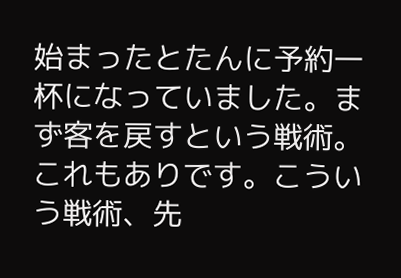始まったとたんに予約一杯になっていました。まず客を戻すという戦術。これもありです。こういう戦術、先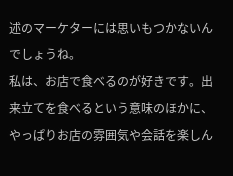述のマーケターには思いもつかないんでしょうね。
私は、お店で食べるのが好きです。出来立てを食べるという意味のほかに、やっぱりお店の雰囲気や会話を楽しん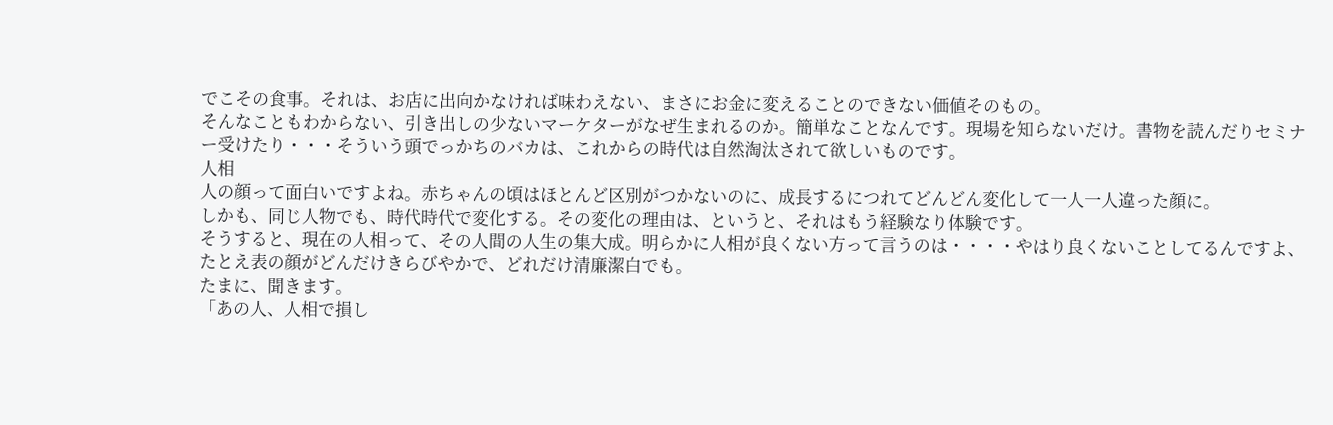でこその食事。それは、お店に出向かなければ味わえない、まさにお金に変えることのできない価値そのもの。
そんなこともわからない、引き出しの少ないマーケターがなぜ生まれるのか。簡単なことなんです。現場を知らないだけ。書物を読んだりセミナー受けたり・・・そういう頭でっかちのバカは、これからの時代は自然淘汰されて欲しいものです。
人相
人の顔って面白いですよね。赤ちゃんの頃はほとんど区別がつかないのに、成長するにつれてどんどん変化して一人一人違った顔に。
しかも、同じ人物でも、時代時代で変化する。その変化の理由は、というと、それはもう経験なり体験です。
そうすると、現在の人相って、その人間の人生の集大成。明らかに人相が良くない方って言うのは・・・・やはり良くないことしてるんですよ、たとえ表の顔がどんだけきらびやかで、どれだけ清廉潔白でも。
たまに、聞きます。
「あの人、人相で損し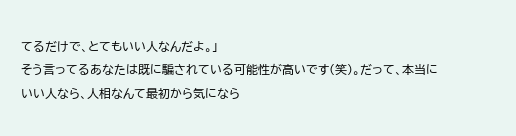てるだけで、とてもいい人なんだよ。」
そう言ってるあなたは既に騙されている可能性が高いです(笑)。だって、本当にいい人なら、人相なんて最初から気になら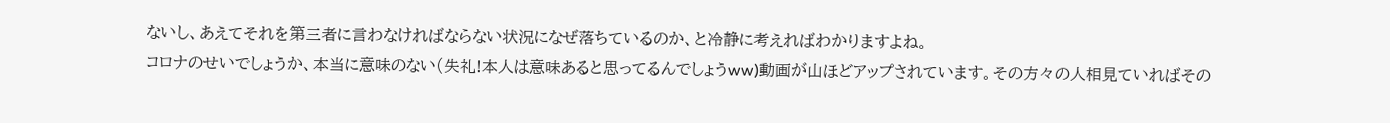ないし、あえてそれを第三者に言わなければならない状況になぜ落ちているのか、と冷静に考えればわかりますよね。
コロナのせいでしょうか、本当に意味のない(失礼!本人は意味あると思ってるんでしょうww)動画が山ほどアップされています。その方々の人相見ていればその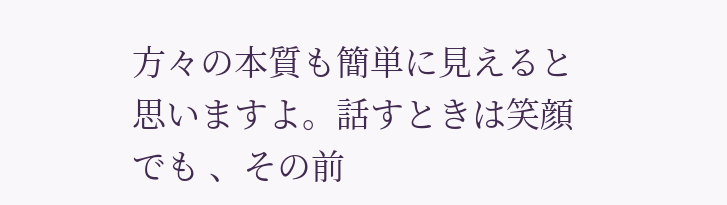方々の本質も簡単に見えると思いますよ。話すときは笑顔でも 、その前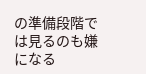の準備段階では見るのも嫌になる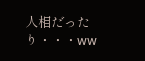人相だったり・・・ww